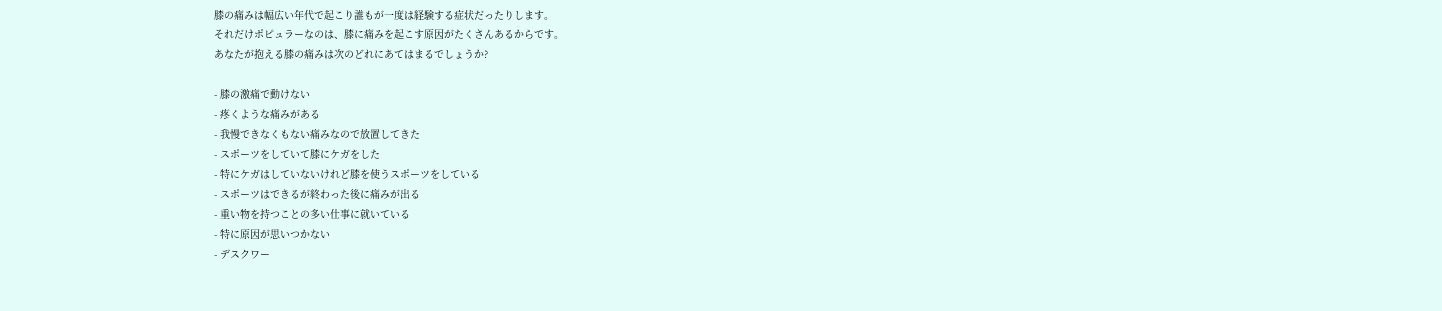膝の痛みは幅広い年代で起こり誰もが一度は経験する症状だったりします。
それだけポピュラーなのは、膝に痛みを起こす原因がたくさんあるからです。
あなたが抱える膝の痛みは次のどれにあてはまるでしょうか?

- 膝の激痛で動けない
- 疼くような痛みがある
- 我慢できなくもない痛みなので放置してきた
- スポーツをしていて膝にケガをした
- 特にケガはしていないけれど膝を使うスポーツをしている
- スポーツはできるが終わった後に痛みが出る
- 重い物を持つことの多い仕事に就いている
- 特に原因が思いつかない
- デスクワー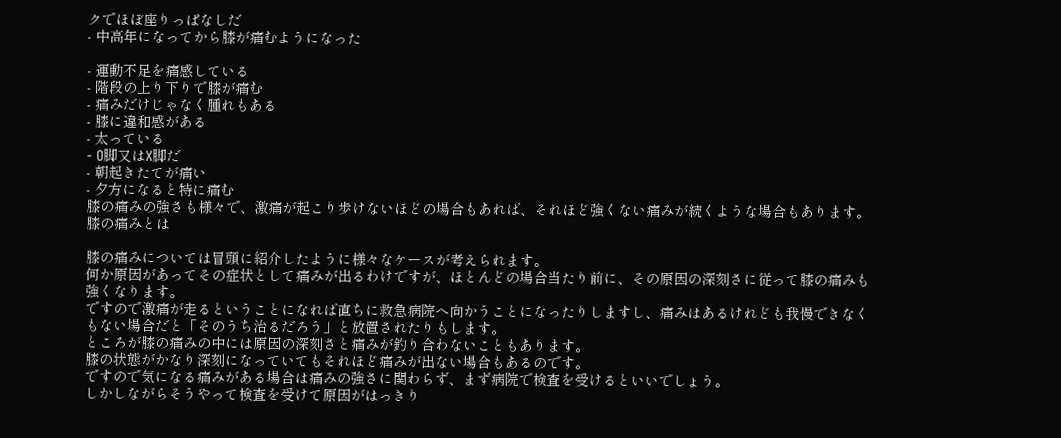クでほぼ座りっぱなしだ
- 中高年になってから膝が痛むようになった

- 運動不足を痛感している
- 階段の上り下りで膝が痛む
- 痛みだけじゃなく腫れもある
- 膝に違和感がある
- 太っている
- O脚又はX脚だ
- 朝起きたてが痛い
- 夕方になると特に痛む
膝の痛みの強さも様々で、激痛が起こり歩けないほどの場合もあれば、それほど強くない痛みが続くような場合もあります。
膝の痛みとは

膝の痛みについては冒頭に紹介したように様々なケースが考えられます。
何か原因があってその症状として痛みが出るわけですが、ほとんどの場合当たり前に、その原因の深刻さに従って膝の痛みも強くなります。
ですので激痛が走るということになれば直ちに救急病院へ向かうことになったりしますし、痛みはあるけれども我慢できなくもない場合だと「そのうち治るだろう」と放置されたりもします。
ところが膝の痛みの中には原因の深刻さと痛みが釣り合わないこともあります。
膝の状態がかなり深刻になっていてもそれほど痛みが出ない場合もあるのです。
ですので気になる痛みがある場合は痛みの強さに関わらず、まず病院で検査を受けるといいでしょう。
しかしながらそうやって検査を受けて原因がはっきり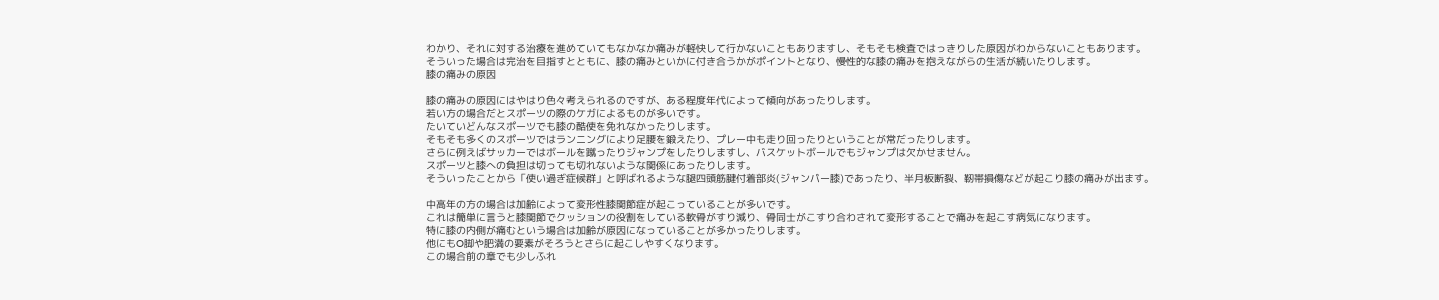わかり、それに対する治療を進めていてもなかなか痛みが軽快して行かないこともありますし、そもそも検査ではっきりした原因がわからないこともあります。
そういった場合は完治を目指すとともに、膝の痛みといかに付き合うかがポイントとなり、慢性的な膝の痛みを抱えながらの生活が続いたりします。
膝の痛みの原因

膝の痛みの原因にはやはり色々考えられるのですが、ある程度年代によって傾向があったりします。
若い方の場合だとスポーツの際のケガによるものが多いです。
たいていどんなスポーツでも膝の酷使を免れなかったりします。
そもそも多くのスポーツではランニングにより足腰を鍛えたり、プレー中も走り回ったりということが常だったりします。
さらに例えばサッカーではボールを蹴ったりジャンプをしたりしますし、バスケットボールでもジャンプは欠かせません。
スポーツと膝への負担は切っても切れないような関係にあったりします。
そういったことから「使い過ぎ症候群」と呼ばれるような腿四頭筋腱付着部炎(ジャンパー膝)であったり、半月板断裂、靭帯損傷などが起こり膝の痛みが出ます。

中高年の方の場合は加齢によって変形性膝関節症が起こっていることが多いです。
これは簡単に言うと膝関節でクッションの役割をしている軟骨がすり減り、骨同士がこすり合わされて変形することで痛みを起こす病気になります。
特に膝の内側が痛むという場合は加齢が原因になっていることが多かったりします。
他にもO脚や肥満の要素がそろうとさらに起こしやすくなります。
この場合前の章でも少しふれ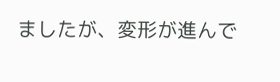ましたが、変形が進んで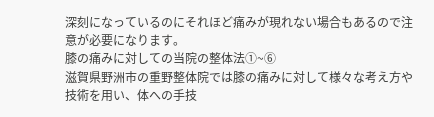深刻になっているのにそれほど痛みが現れない場合もあるので注意が必要になります。
膝の痛みに対しての当院の整体法①~⑥
滋賀県野洲市の重野整体院では膝の痛みに対して様々な考え方や技術を用い、体への手技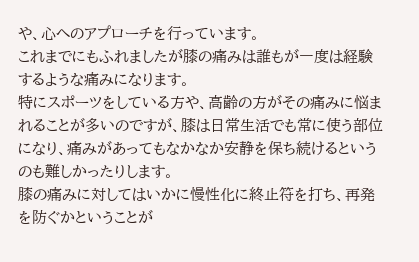や、心へのアプローチを行っています。
これまでにもふれましたが膝の痛みは誰もが一度は経験するような痛みになります。
特にスポーツをしている方や、高齢の方がその痛みに悩まれることが多いのですが、膝は日常生活でも常に使う部位になり、痛みがあってもなかなか安静を保ち続けるというのも難しかったりします。
膝の痛みに対してはいかに慢性化に終止符を打ち、再発を防ぐかということが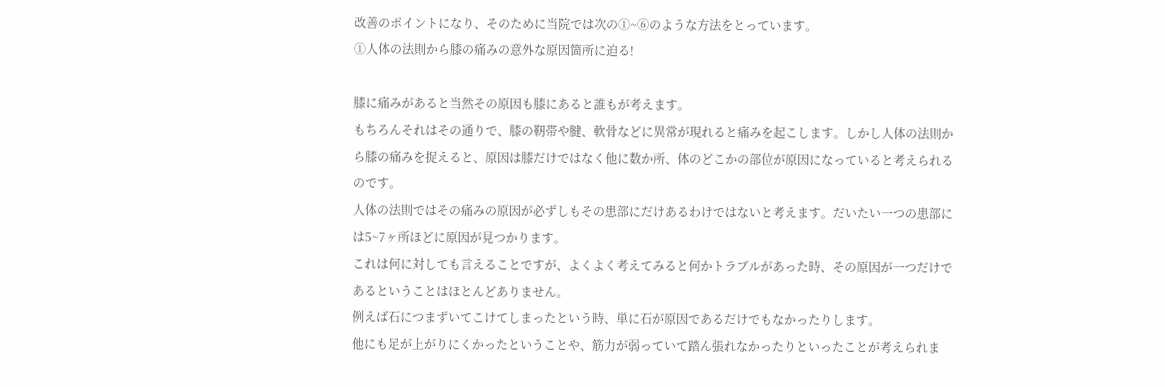改善のポイントになり、そのために当院では次の①~⑥のような方法をとっています。
①人体の法則から膝の痛みの意外な原因箇所に迫る!

膝に痛みがあると当然その原因も膝にあると誰もが考えます。
もちろんそれはその通りで、膝の靭帯や腱、軟骨などに異常が現れると痛みを起こします。しかし人体の法則から膝の痛みを捉えると、原因は膝だけではなく他に数か所、体のどこかの部位が原因になっていると考えられるのです。
人体の法則ではその痛みの原因が必ずしもその患部にだけあるわけではないと考えます。だいたい一つの患部には5~7ヶ所ほどに原因が見つかります。
これは何に対しても言えることですが、よくよく考えてみると何かトラブルがあった時、その原因が一つだけであるということはほとんどありません。
例えば石につまずいてこけてしまったという時、単に石が原因であるだけでもなかったりします。
他にも足が上がりにくかったということや、筋力が弱っていて踏ん張れなかったりといったことが考えられま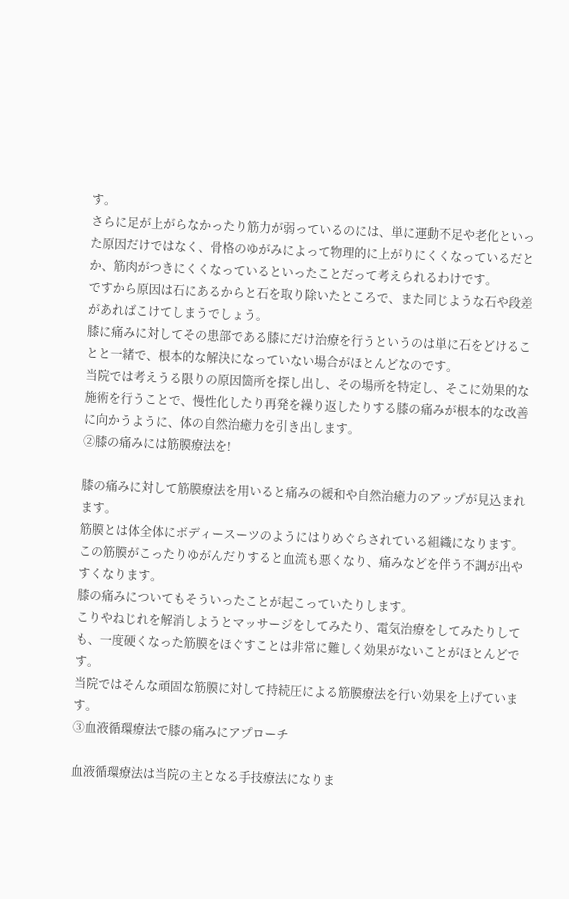す。
さらに足が上がらなかったり筋力が弱っているのには、単に運動不足や老化といった原因だけではなく、骨格のゆがみによって物理的に上がりにくくなっているだとか、筋肉がつきにくくなっているといったことだって考えられるわけです。
ですから原因は石にあるからと石を取り除いたところで、また同じような石や段差があればこけてしまうでしょう。
膝に痛みに対してその患部である膝にだけ治療を行うというのは単に石をどけることと一緒で、根本的な解決になっていない場合がほとんどなのです。
当院では考えうる限りの原因箇所を探し出し、その場所を特定し、そこに効果的な施術を行うことで、慢性化したり再発を繰り返したりする膝の痛みが根本的な改善に向かうように、体の自然治癒力を引き出します。
②膝の痛みには筋膜療法を!

膝の痛みに対して筋膜療法を用いると痛みの緩和や自然治癒力のアップが見込まれます。
筋膜とは体全体にボディースーツのようにはりめぐらされている組織になります。
この筋膜がこったりゆがんだりすると血流も悪くなり、痛みなどを伴う不調が出やすくなります。
膝の痛みについてもそういったことが起こっていたりします。
こりやねじれを解消しようとマッサージをしてみたり、電気治療をしてみたりしても、一度硬くなった筋膜をほぐすことは非常に難しく効果がないことがほとんどです。
当院ではそんな頑固な筋膜に対して持続圧による筋膜療法を行い効果を上げています。
③血液循環療法で膝の痛みにアプローチ

血液循環療法は当院の主となる手技療法になりま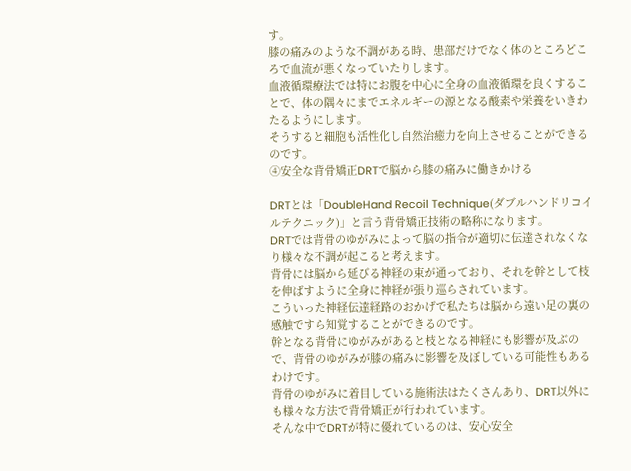す。
膝の痛みのような不調がある時、患部だけでなく体のところどころで血流が悪くなっていたりします。
血液循環療法では特にお腹を中心に全身の血液循環を良くすることで、体の隅々にまでエネルギーの源となる酸素や栄養をいきわたるようにします。
そうすると細胞も活性化し自然治癒力を向上させることができるのです。
④安全な背骨矯正DRTで脳から膝の痛みに働きかける

DRTとは「DoubleHand Recoil Technique(ダブルハンドリコイルテクニック)」と言う背骨矯正技術の略称になります。
DRTでは背骨のゆがみによって脳の指令が適切に伝達されなくなり様々な不調が起こると考えます。
背骨には脳から延びる神経の束が通っており、それを幹として枝を伸ばすように全身に神経が張り巡らされています。
こういった神経伝達経路のおかげで私たちは脳から遠い足の裏の感触ですら知覚することができるのです。
幹となる背骨にゆがみがあると枝となる神経にも影響が及ぶので、背骨のゆがみが膝の痛みに影響を及ぼしている可能性もあるわけです。
背骨のゆがみに着目している施術法はたくさんあり、DRT以外にも様々な方法で背骨矯正が行われています。
そんな中でDRTが特に優れているのは、安心安全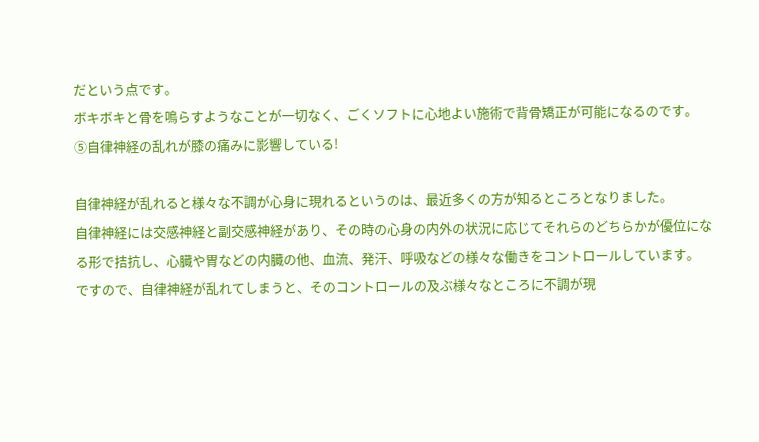だという点です。
ボキボキと骨を鳴らすようなことが一切なく、ごくソフトに心地よい施術で背骨矯正が可能になるのです。
⑤自律神経の乱れが膝の痛みに影響している!

自律神経が乱れると様々な不調が心身に現れるというのは、最近多くの方が知るところとなりました。
自律神経には交感神経と副交感神経があり、その時の心身の内外の状況に応じてそれらのどちらかが優位になる形で拮抗し、心臓や胃などの内臓の他、血流、発汗、呼吸などの様々な働きをコントロールしています。
ですので、自律神経が乱れてしまうと、そのコントロールの及ぶ様々なところに不調が現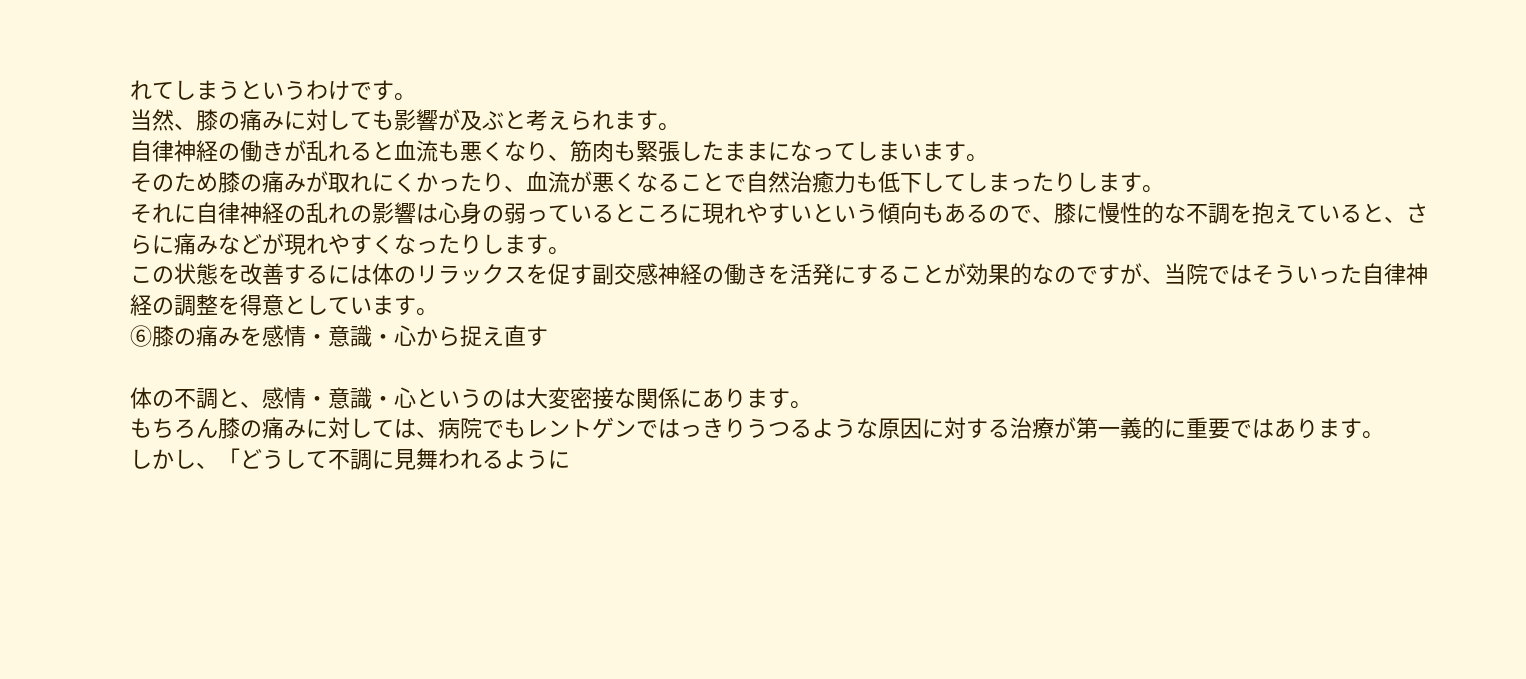れてしまうというわけです。
当然、膝の痛みに対しても影響が及ぶと考えられます。
自律神経の働きが乱れると血流も悪くなり、筋肉も緊張したままになってしまいます。
そのため膝の痛みが取れにくかったり、血流が悪くなることで自然治癒力も低下してしまったりします。
それに自律神経の乱れの影響は心身の弱っているところに現れやすいという傾向もあるので、膝に慢性的な不調を抱えていると、さらに痛みなどが現れやすくなったりします。
この状態を改善するには体のリラックスを促す副交感神経の働きを活発にすることが効果的なのですが、当院ではそういった自律神経の調整を得意としています。
⑥膝の痛みを感情・意識・心から捉え直す

体の不調と、感情・意識・心というのは大変密接な関係にあります。
もちろん膝の痛みに対しては、病院でもレントゲンではっきりうつるような原因に対する治療が第一義的に重要ではあります。
しかし、「どうして不調に見舞われるように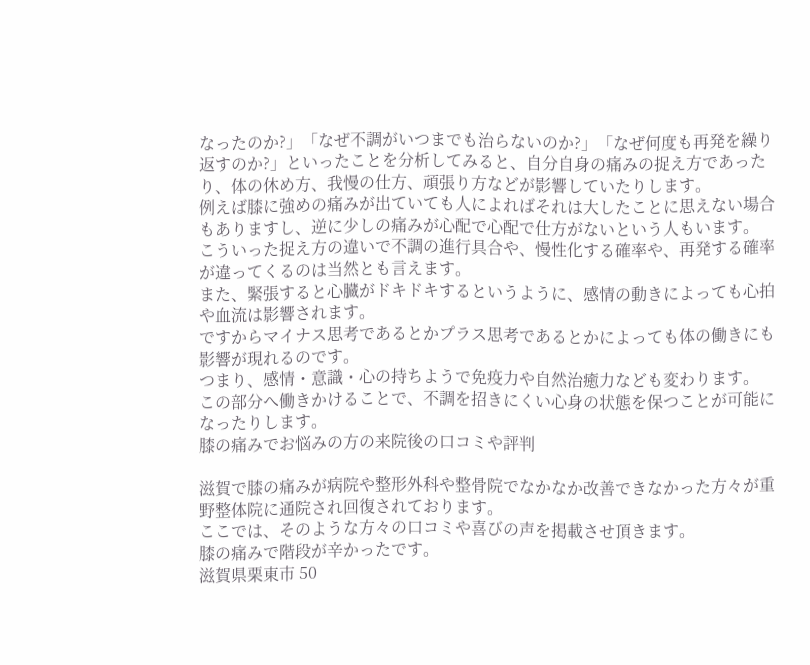なったのか?」「なぜ不調がいつまでも治らないのか?」「なぜ何度も再発を繰り返すのか?」といったことを分析してみると、自分自身の痛みの捉え方であったり、体の休め方、我慢の仕方、頑張り方などが影響していたりします。
例えば膝に強めの痛みが出ていても人によればそれは大したことに思えない場合もありますし、逆に少しの痛みが心配で心配で仕方がないという人もいます。
こういった捉え方の違いで不調の進行具合や、慢性化する確率や、再発する確率が違ってくるのは当然とも言えます。
また、緊張すると心臓がドキドキするというように、感情の動きによっても心拍や血流は影響されます。
ですからマイナス思考であるとかプラス思考であるとかによっても体の働きにも影響が現れるのです。
つまり、感情・意識・心の持ちようで免疫力や自然治癒力なども変わります。
この部分へ働きかけることで、不調を招きにくい心身の状態を保つことが可能になったりします。
膝の痛みでお悩みの方の来院後の口コミや評判

滋賀で膝の痛みが病院や整形外科や整骨院でなかなか改善できなかった方々が重野整体院に通院され回復されております。
ここでは、そのような方々の口コミや喜びの声を掲載させ頂きます。
膝の痛みで階段が辛かったです。
滋賀県栗東市 50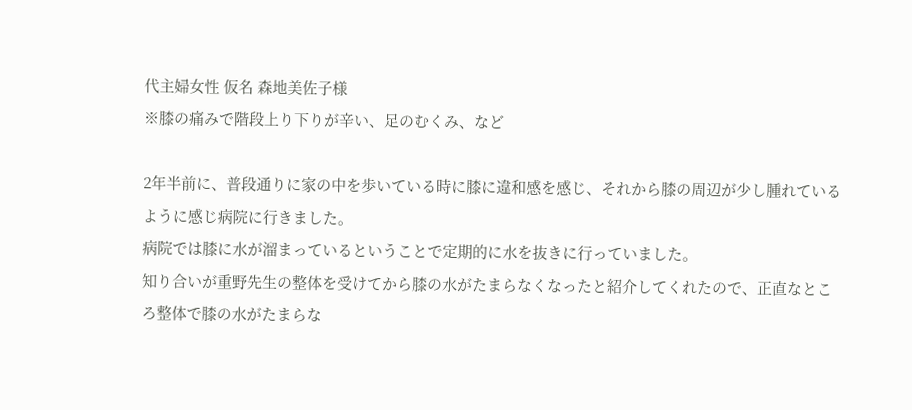代主婦女性 仮名 森地美佐子様
※膝の痛みで階段上り下りが辛い、足のむくみ、など

2年半前に、普段通りに家の中を歩いている時に膝に違和感を感じ、それから膝の周辺が少し腫れているように感じ病院に行きました。
病院では膝に水が溜まっているということで定期的に水を抜きに行っていました。
知り合いが重野先生の整体を受けてから膝の水がたまらなくなったと紹介してくれたので、正直なところ整体で膝の水がたまらな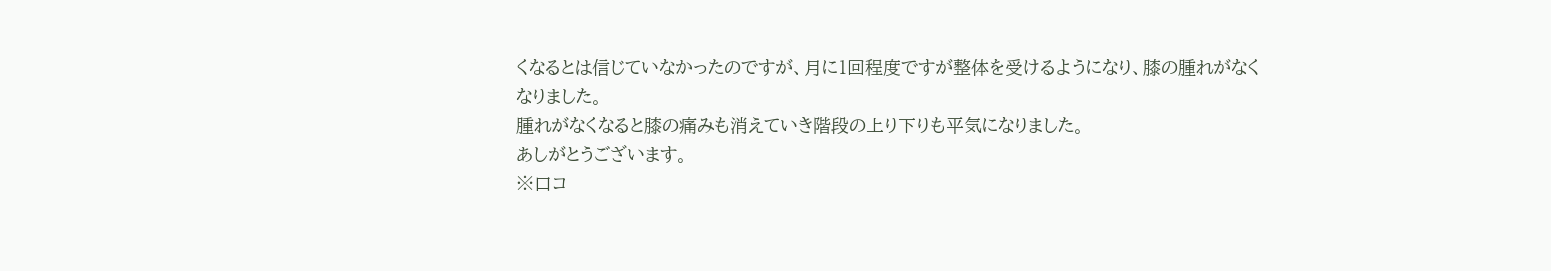くなるとは信じていなかったのですが、月に1回程度ですが整体を受けるようになり、膝の腫れがなくなりました。
腫れがなくなると膝の痛みも消えていき階段の上り下りも平気になりました。
あしがとうございます。
※口コ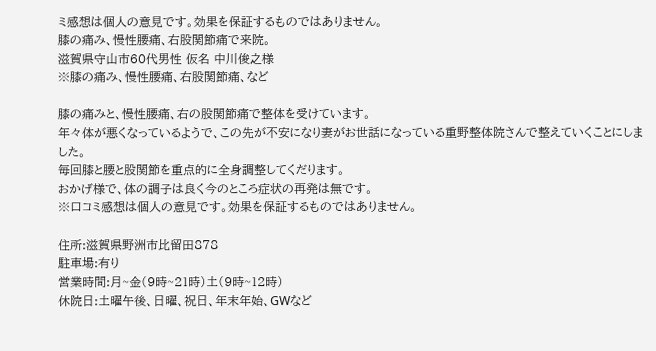ミ感想は個人の意見です。効果を保証するものではありません。
膝の痛み、慢性腰痛、右股関節痛で来院。
滋賀県守山市60代男性 仮名 中川俊之様
※膝の痛み、慢性腰痛、右股関節痛、など

膝の痛みと、慢性腰痛、右の股関節痛で整体を受けています。
年々体が悪くなっているようで、この先が不安になり妻がお世話になっている重野整体院さんで整えていくことにしました。
毎回膝と腰と股関節を重点的に全身調整してくだります。
おかげ様で、体の調子は良く今のところ症状の再発は無です。
※口コミ感想は個人の意見です。効果を保証するものではありません。

住所:滋賀県野洲市比留田878
駐車場:有り
営業時間:月~金(9時~21時)土(9時~12時)
休院日:土曜午後、日曜、祝日、年末年始、GWなど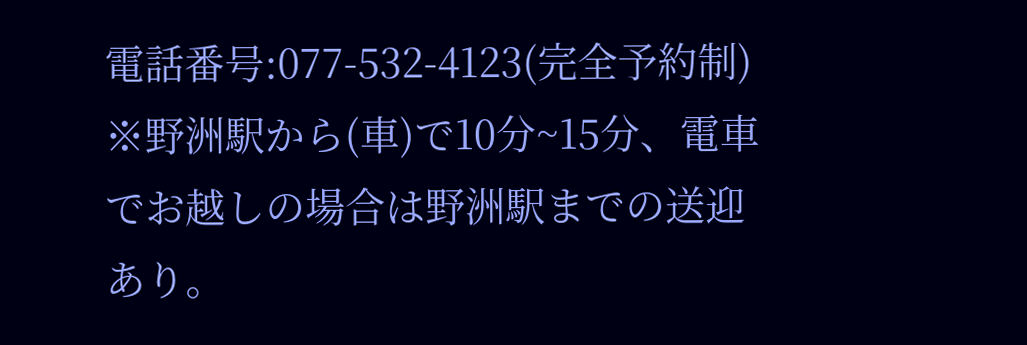電話番号:077-532-4123(完全予約制)
※野洲駅から(車)で10分~15分、電車でお越しの場合は野洲駅までの送迎あり。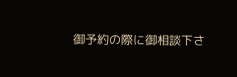御予約の際に御相談下さ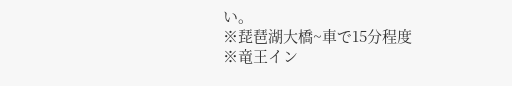い。
※琵琶湖大橋~車で15分程度
※竜王イン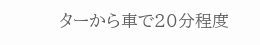ターから車で20分程度